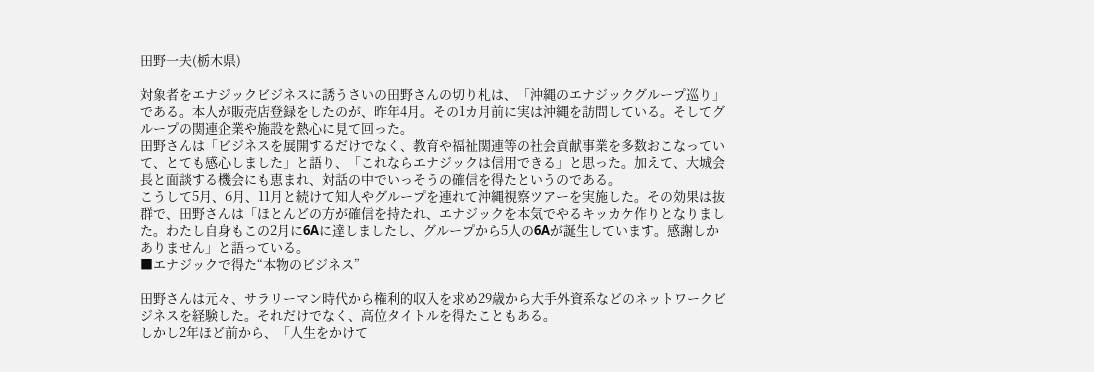田野一夫(栃木県)

対象者をエナジックビジネスに誘うさいの田野さんの切り札は、「沖縄のエナジックグループ巡り」である。本人が販売店登録をしたのが、昨年4月。その1カ月前に実は沖縄を訪問している。そしてグループの関連企業や施設を熱心に見て回った。
田野さんは「ビジネスを展開するだけでなく、教育や福祉関連等の社会貢献事業を多数おこなっていて、とても感心しました」と語り、「これならエナジックは信用できる」と思った。加えて、大城会長と面談する機会にも恵まれ、対話の中でいっそうの確信を得たというのである。
こうして5月、6月、11月と続けて知人やグループを連れて沖縄視察ツアーを実施した。その効果は抜群で、田野さんは「ほとんどの方が確信を持たれ、エナジックを本気でやるキッカケ作りとなりました。わたし自身もこの2月に6Aに達しましたし、グループから5人の6Aが誕生しています。感謝しかありません」と語っている。
■エナジックで得た“本物のビジネス”

田野さんは元々、サラリーマン時代から権利的収入を求め29歳から大手外資系などのネットワークビジネスを経験した。それだけでなく、高位タイトルを得たこともある。
しかし2年ほど前から、「人生をかけて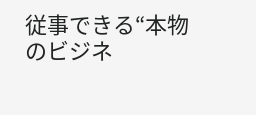従事できる“本物のビジネ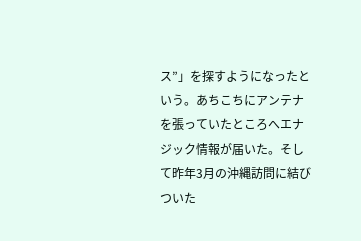ス”」を探すようになったという。あちこちにアンテナを張っていたところへエナジック情報が届いた。そして昨年3月の沖縄訪問に結びついた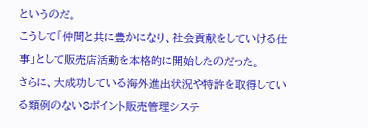というのだ。
こうして「仲間と共に豊かになり、社会貢献をしていける仕事」として販売店活動を本格的に開始したのだった。
さらに、大成功している海外進出状況や特許を取得している類例のない8ポイント販売管理システ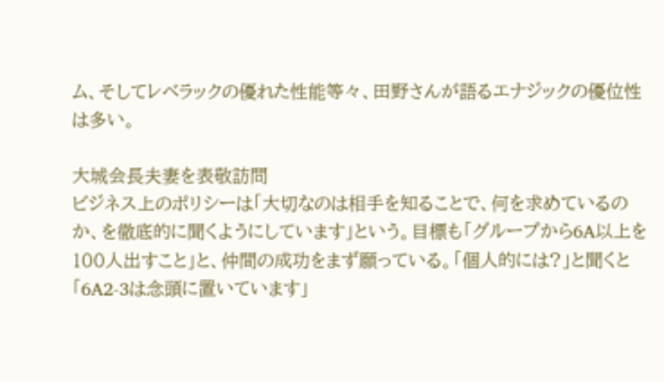ム、そしてレベラックの優れた性能等々、田野さんが語るエナジックの優位性は多い。

大城会長夫妻を表敬訪問
ビジネス上のポリシーは「大切なのは相手を知ることで、何を求めているのか、を徹底的に聞くようにしています」という。目標も「グループから6A以上を100人出すこと」と、仲間の成功をまず願っている。「個人的には?」と聞くと「6A2-3は念頭に置いています」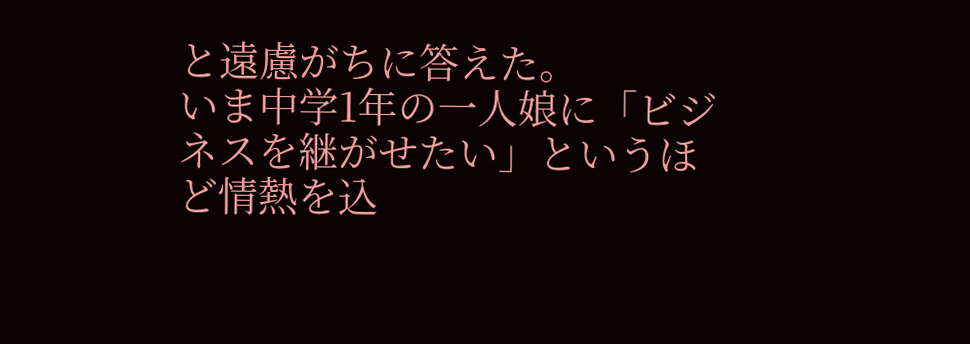と遠慮がちに答えた。
いま中学1年の一人娘に「ビジネスを継がせたい」というほど情熱を込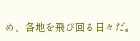め、各地を飛び回る日々だ。